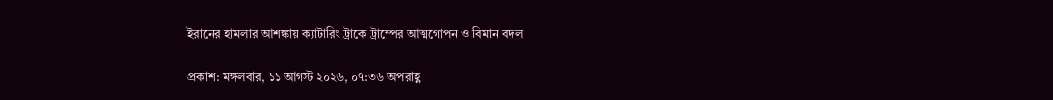ইরানের হামলার আশঙ্কায় ক্যাটারিং ট্রাকে ট্রাম্পের আত্মগোপন ও বিমান বদল

প্রকাশ: মঙ্গলবার, ১১ আগস্ট ২০২৬, ০৭:৩৬ অপরাহ্ণ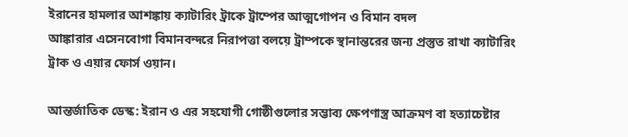ইরানের হামলার আশঙ্কায় ক্যাটারিং ট্রাকে ট্রাম্পের আত্মগোপন ও বিমান বদল
আঙ্কারার এসেনবোগা বিমানবন্দরে নিরাপত্তা বলয়ে ট্রাম্পকে স্থানান্তরের জন্য প্রস্তুত রাখা ক্যাটারিং ট্রাক ও এয়ার ফোর্স ওয়ান।

আন্তর্জাতিক ডেস্ক: ইরান ও এর সহযোগী গোষ্ঠীগুলোর সম্ভাব্য ক্ষেপণাস্ত্র আক্রমণ বা হত্যাচেষ্টার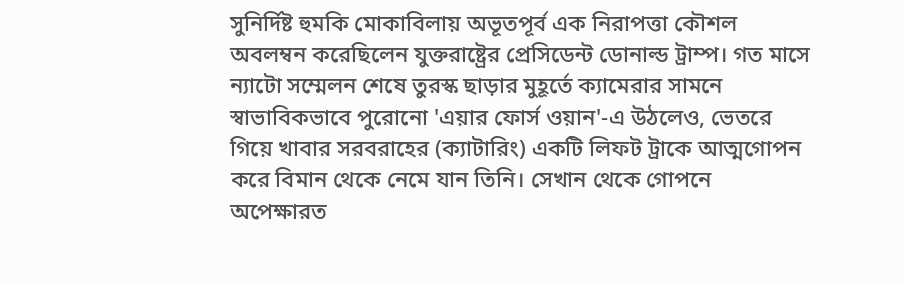সুনির্দিষ্ট হুমকি মোকাবিলায় অভূতপূর্ব এক নিরাপত্তা কৌশল অবলম্বন করেছিলেন যুক্তরাষ্ট্রের প্রেসিডেন্ট ডোনাল্ড ট্রাম্প। গত মাসে ন্যাটো সম্মেলন শেষে তুরস্ক ছাড়ার মুহূর্তে ক্যামেরার সামনে স্বাভাবিকভাবে পুরোনো 'এয়ার ফোর্স ওয়ান'-এ উঠলেও, ভেতরে গিয়ে খাবার সরবরাহের (ক্যাটারিং) একটি লিফট ট্রাকে আত্মগোপন করে বিমান থেকে নেমে যান তিনি। সেখান থেকে গোপনে অপেক্ষারত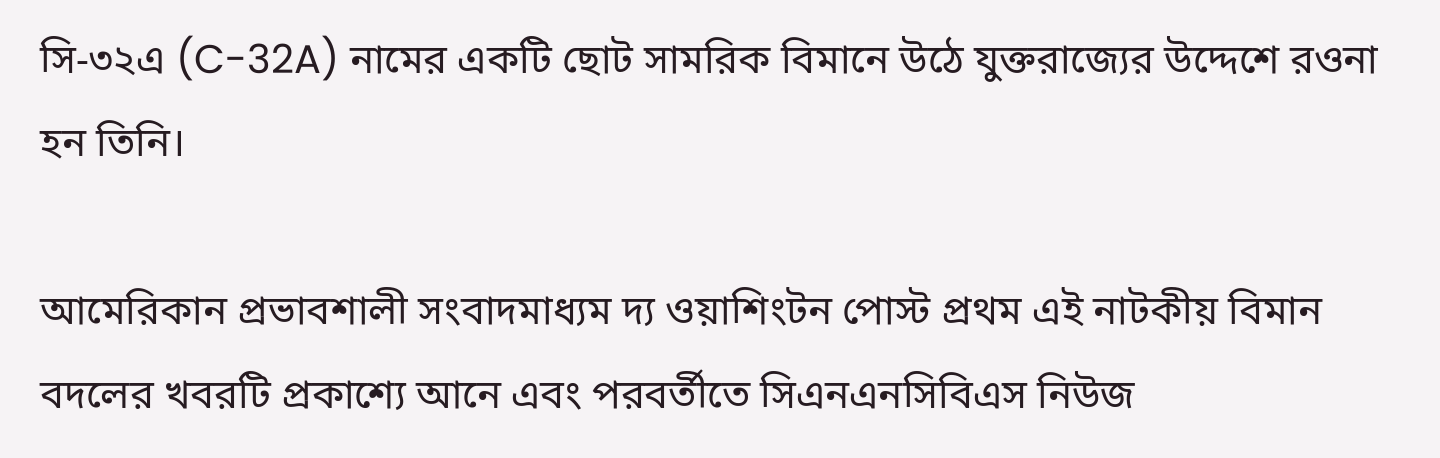সি-৩২এ (C-32A) নামের একটি ছোট সামরিক বিমানে উঠে যুক্তরাজ্যের উদ্দেশে রওনা হন তিনি।

আমেরিকান প্রভাবশালী সংবাদমাধ্যম দ্য ওয়াশিংটন পোস্ট প্রথম এই নাটকীয় বিমান বদলের খবরটি প্রকাশ্যে আনে এবং পরবর্তীতে সিএনএনসিবিএস নিউজ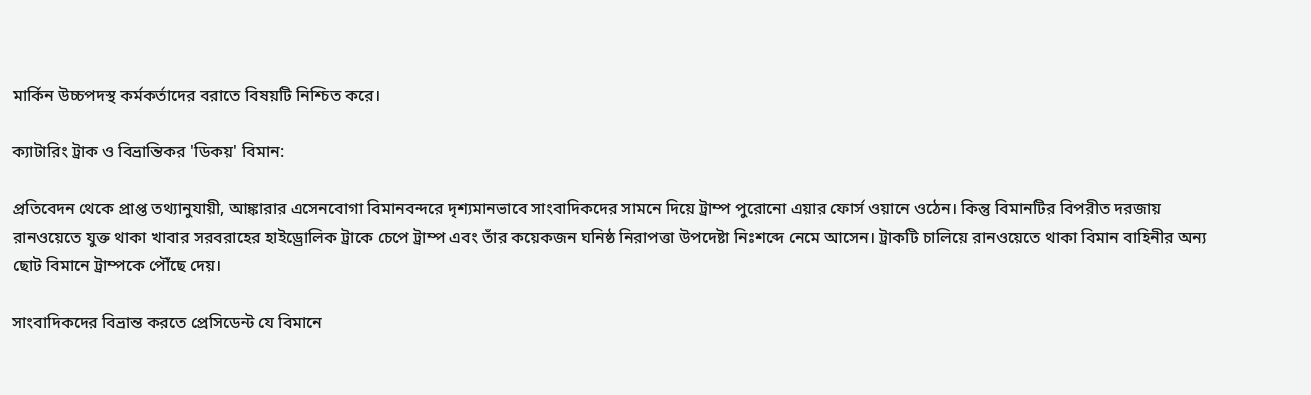মার্কিন উচ্চপদস্থ কর্মকর্তাদের বরাতে বিষয়টি নিশ্চিত করে।

ক্যাটারিং ট্রাক ও বিভ্রান্তিকর 'ডিকয়' বিমান:

প্রতিবেদন থেকে প্রাপ্ত তথ্যানুযায়ী, আঙ্কারার এসেনবোগা বিমানবন্দরে দৃশ্যমানভাবে সাংবাদিকদের সামনে দিয়ে ট্রাম্প পুরোনো এয়ার ফোর্স ওয়ানে ওঠেন। কিন্তু বিমানটির বিপরীত দরজায় রানওয়েতে যুক্ত থাকা খাবার সরবরাহের হাইড্রোলিক ট্রাকে চেপে ট্রাম্প এবং তাঁর কয়েকজন ঘনিষ্ঠ নিরাপত্তা উপদেষ্টা নিঃশব্দে নেমে আসেন। ট্রাকটি চালিয়ে রানওয়েতে থাকা বিমান বাহিনীর অন্য ছোট বিমানে ট্রাম্পকে পৌঁছে দেয়।

সাংবাদিকদের বিভ্রান্ত করতে প্রেসিডেন্ট যে বিমানে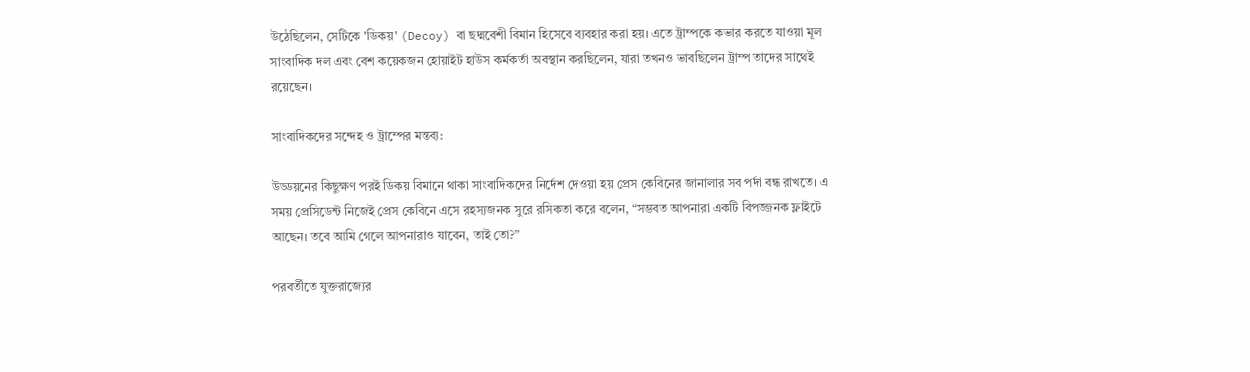উঠেছিলেন, সেটিকে 'ডিকয়' (Decoy) বা ছদ্মবেশী বিমান হিসেবে ব্যবহার করা হয়। এতে ট্রাম্পকে কভার করতে যাওয়া মূল সাংবাদিক দল এবং বেশ কয়েকজন হোয়াইট হাউস কর্মকর্তা অবস্থান করছিলেন, যারা তখনও ভাবছিলেন ট্রাম্প তাদের সাথেই রয়েছেন।

সাংবাদিকদের সন্দেহ ও ট্রাম্পের মন্তব্য:

উড্ডয়নের কিছুক্ষণ পরই ডিকয় বিমানে থাকা সাংবাদিকদের নির্দেশ দেওয়া হয় প্রেস কেবিনের জানালার সব পর্দা বন্ধ রাখতে। এ সময় প্রেসিডেন্ট নিজেই প্রেস কেবিনে এসে রহস্যজনক সুরে রসিকতা করে বলেন, “সম্ভবত আপনারা একটি বিপজ্জনক ফ্লাইটে আছেন। তবে আমি গেলে আপনারাও যাবেন, তাই তো?”

পরবর্তীতে যুক্তরাজ্যের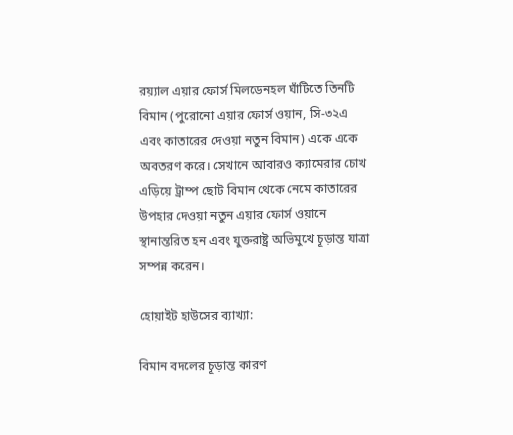রয়্যাল এয়ার ফোর্স মিলডেনহল ঘাঁটিতে তিনটি বিমান (পুরোনো এয়ার ফোর্স ওয়ান, সি-৩২এ এবং কাতারের দেওয়া নতুন বিমান) একে একে অবতরণ করে। সেখানে আবারও ক্যামেরার চোখ এড়িয়ে ট্রাম্প ছোট বিমান থেকে নেমে কাতারের উপহার দেওয়া নতুন এয়ার ফোর্স ওয়ানে স্থানান্তরিত হন এবং যুক্তরাষ্ট্র অভিমুখে চূড়ান্ত যাত্রা সম্পন্ন করেন।

হোয়াইট হাউসের ব্যাখ্যা:

বিমান বদলের চূড়ান্ত কারণ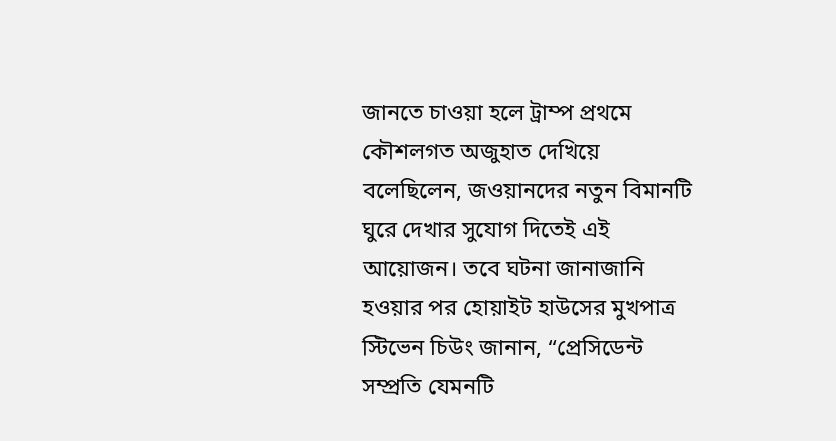জানতে চাওয়া হলে ট্রাম্প প্রথমে কৌশলগত অজুহাত দেখিয়ে বলেছিলেন, জওয়ানদের নতুন বিমানটি ঘুরে দেখার সুযোগ দিতেই এই আয়োজন। তবে ঘটনা জানাজানি হওয়ার পর হোয়াইট হাউসের মুখপাত্র স্টিভেন চিউং জানান, “প্রেসিডেন্ট সম্প্রতি যেমনটি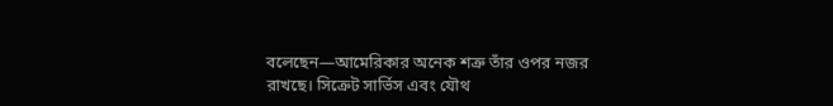বলেছেন—আমেরিকার অনেক শত্রু তাঁর ওপর নজর রাখছে। সিক্রেট সার্ভিস এবং যৌথ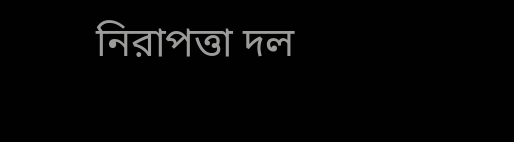নিরাপত্তা দল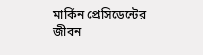মার্কিন প্রেসিডেন্টের জীবন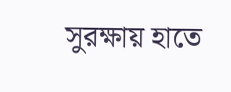সুরক্ষায় হাতে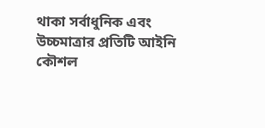থাকা সর্বাধুনিক এবং উচ্চমাত্রার প্রতিটি আইনি কৌশল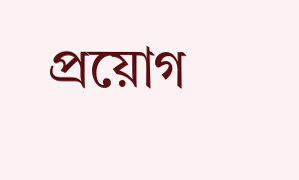প্রয়োগ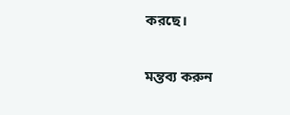করছে।

মন্তব্য করুন